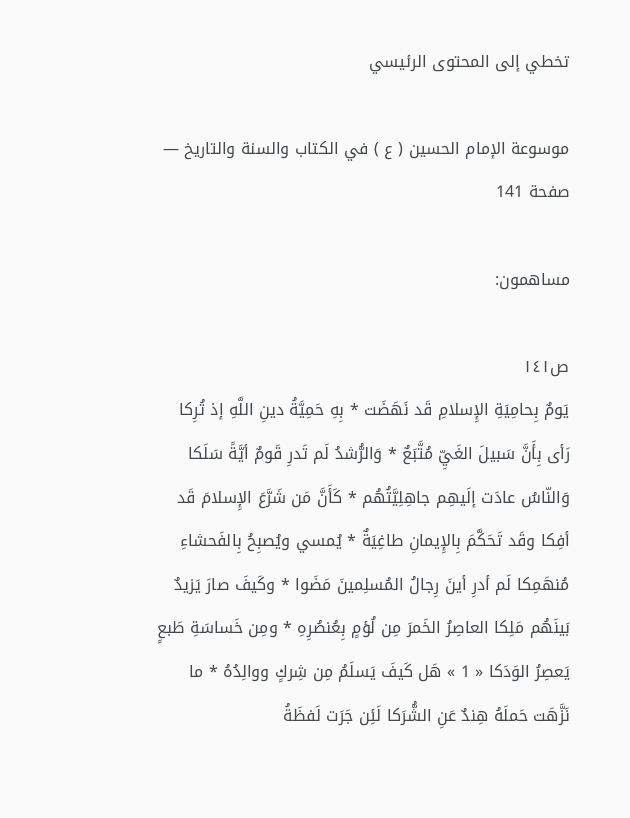تخطي إلى المحتوى الرئيسي

موسوعة الإمام الحسين ( ع ) في الكتاب والسنة والتاريخ — صفحة 141

مساهمون:

ص١٤١
يَومٌ بِحامِيَةِ الإِسلامِ قَد نَهَضَت * بِهِ حَمِيَّةُ دينِ اللَّهِ إذ تُرِكا رَأى بِأَنَّ سَبيلَ الغَيِّ مُتَّبَعٌ * وَالرُّشدُ لَم تَدرِ قَومٌ أيَّةً سَلَكا وَالنّاسُ عادَت إلَيهِم جاهِلِيَّتُهُم * كَأَنَّ مَن شَرَّعَ الإِسلامَ قَد أفِكا وقَد تَحَكَّمَ بِالإِيمانِ طاغِيَةٌ * يُمسي ويُصبِحُ بِالفَحشاءِ مُنهَمِكا لَم أدرِ أينَ رِجالُ المُسلِمينَ مَضَوا * وكَيفَ صارَ يَزيدٌ بَينَهُم مَلِكا العاصِرُ الخَمرَ مِن لُؤمٍ بِعُنصُرِهِ * ومِن خَساسَةِ طَبعٍ يَعصِرُ الوَدَكا « 1 » هَل كَيفَ يَسلَمُ مِن شِركٍ ووالِدُهُ * ما نَزَّهَت حَملَهُ هِندٌ عَنِ الشُّرَكا لَئِن جَرَت لَفظَةُ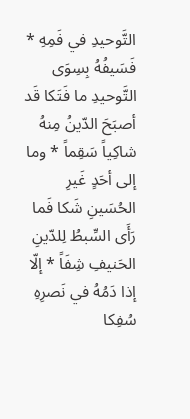التَّوحيدِ في فَمِهِ * فَسَيفُهُ بِسِوَى التَّوحيدِ ما فَتَكا قَد أصبَحَ الدّينُ مِنهُ شاكِياً سَقِماً * وما إلى أحَدٍ غَيرِ الحُسَينِ شَكا فَما رَأَى السِّبطُ لِلدّينِ الحَنيفِ شِفَاً * إلّا إذا دَمُهُ في نَصرِهِ سُفِكا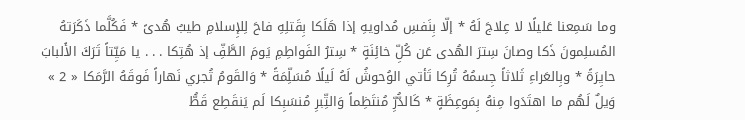وما سَمِعنا عَليلًا لا عِلاجَ لَهُ * إلّا بِنَفسِ مُداويهِ إذا هَلَكا بِقَتلِهِ فاحَ لِلإِسلامِ طيبُ هُدىً * فَكُلَّما ذَكَرَتهُ المُسلِمونَ ذَكا وصانَ سِترَ الهُدى عَن كُلِّ خائِنَةٍ * سِترُ الفَواطِمِ يَومَ الطَّفِّ إذ هُتِكا . . . يا مَيِّتاً تَرَكَ الأَلبابَ حايِرَةً * وبِالعَراءِ ثَلاثاً جِسمُهُ تُرِكا تَأتي الوُحوشُ لَهُ لَيلًا مُسَلِّمَةً * وَالقَومُ تُجري نَهاراً فَوقَهُ الرَّمَكا « 2 » وَيلٌ لَهُم ما اهتَدَوا مِنهُ بِمَوعِظَةٍ * كَالدُّرِّ مُنتَظِماً وَالتِّبرِ مُنسَبِكا لَم يَنقَطِع قَطُّ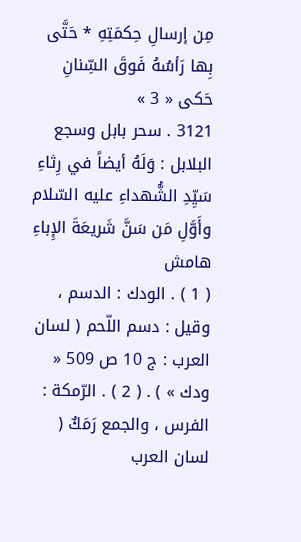مِن إرسالِ حِكمَتِهِ * حَتَّى بِها رَأسُهُ فَوقَ السِّنانِ حَكى « 3 »
3121 . سحر بابل وسجع البلابل : وَلَهُ أيضاً في رِثاءِ سَيِّدِ الشُّهداءِ عليه السّلام وأَوَّلِ مَن سَنَّ شَريعَةَ الإِباءِ
هامش
( 1 ) . الودك : الدسم ، وقيل : دسم اللّحم ( لسان العرب : ج 10 ص 509 « ودك » ) . ( 2 ) . الرّمكة : الفرس ، والجمع رَمَكٌ ( لسان العرب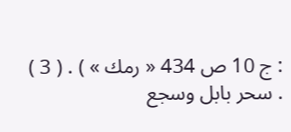: ج 10 ص 434 « رمك » ) . ( 3 ) . سحر بابل وسجع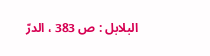البلابل : ص 383 ، الدرّ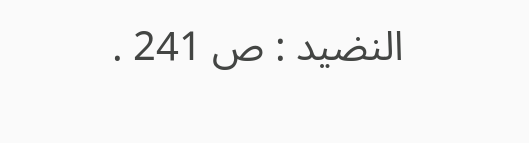النضيد : ص 241 .